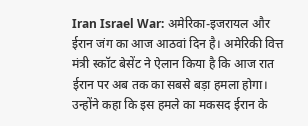Iran Israel War: अमेरिका-इजरायल और ईरान जंग का आज आठवां दिन है। अमेरिकी वित्त मंत्री स्कॉट बेसेंट ने ऐलान किया है कि आज रात ईरान पर अब तक का सबसे बड़ा हमला होगा। उन्होंने कहा कि इस हमले का मकसद ईरान के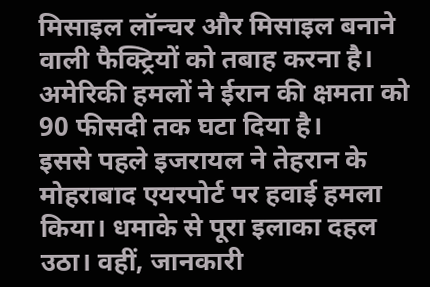मिसाइल लॉन्चर और मिसाइल बनाने वाली फैक्ट्रियों को तबाह करना है। अमेरिकी हमलों ने ईरान की क्षमता को 90 फीसदी तक घटा दिया है।
इससे पहले इजरायल ने तेहरान के मोहराबाद एयरपोर्ट पर हवाई हमला किया। धमाके से पूरा इलाका दहल उठा। वहीं, जानकारी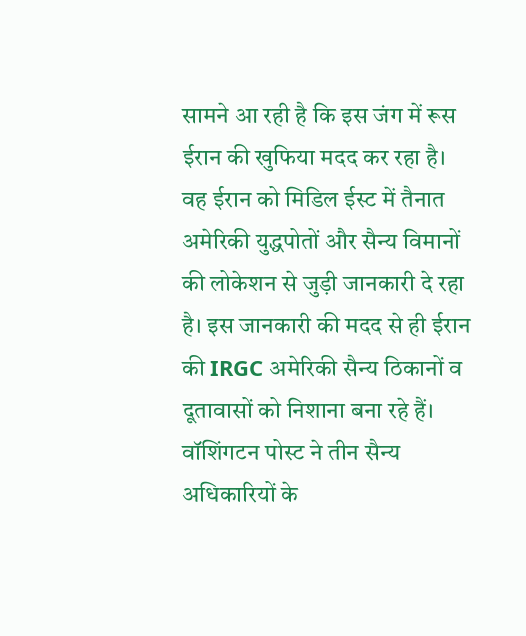सामने आ रही है कि इस जंग में रूस ईरान की खुफिया मदद कर रहा है। वह ईरान को मिडिल ईस्ट में तैनात अमेरिकी युद्धपोतों और सैन्य विमानों की लोकेशन से जुड़ी जानकारी दे रहा है। इस जानकारी की मदद से ही ईरान की IRGC अमेरिकी सैन्य ठिकानों व दूतावासों को निशाना बना रहे हैं।
वॉशिंगटन पोस्ट ने तीन सैन्य अधिकारियों के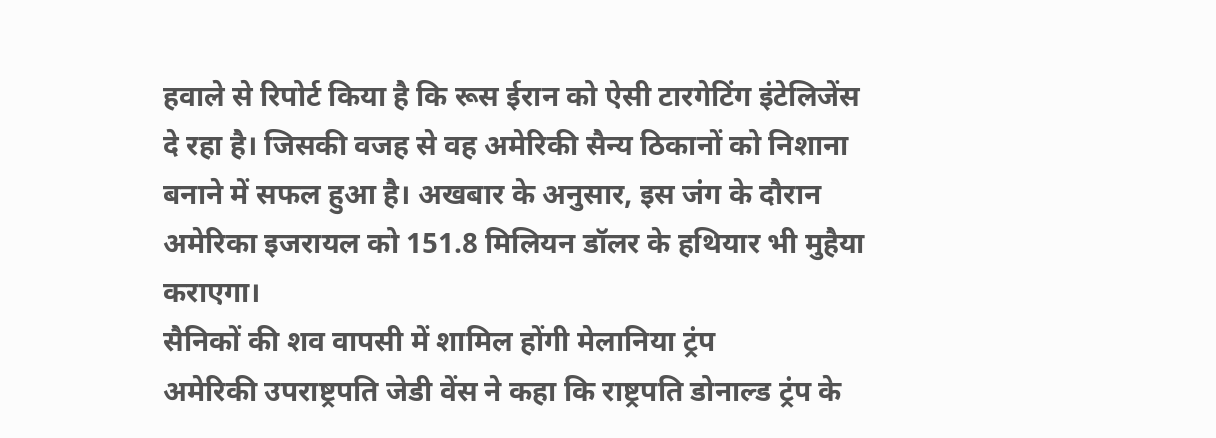हवाले से रिपोर्ट किया है कि रूस ईरान को ऐसी टारगेटिंग इंटेलिजेंस दे रहा है। जिसकी वजह से वह अमेरिकी सैन्य ठिकानों को निशाना बनाने में सफल हुआ है। अखबार के अनुसार, इस जंग के दौरान अमेरिका इजरायल को 151.8 मिलियन डॉलर के हथियार भी मुहैया कराएगा।
सैनिकों की शव वापसी में शामिल होंगी मेलानिया ट्रंप
अमेरिकी उपराष्ट्रपति जेडी वेंस ने कहा कि राष्ट्रपति डोनाल्ड ट्रंप के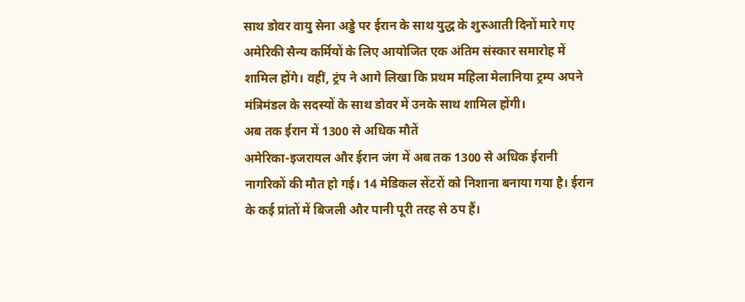साथ डोवर वायु सेना अड्डे पर ईरान के साथ युद्ध के शुरुआती दिनों मारे गए अमेरिकी सैन्य कर्मियों के लिए आयोजित एक अंतिम संस्कार समारोह में शामिल होंगे। वहीं, ट्रंप ने आगे लिखा कि प्रथम महिला मेलानिया ट्रम्प अपने मंत्रिमंडल के सदस्यों के साथ डोवर में उनके साथ शामिल होंगी।
अब तक ईरान में 1300 से अधिक मौतें
अमेरिका-इजरायल और ईरान जंग में अब तक 1300 से अधिक ईरानी नागरिकों की मौत हो गई। 14 मेडिकल सेंटरों को निशाना बनाया गया है। ईरान के कई प्रांतों में बिजली और पानी पूरी तरह से ठप हैं।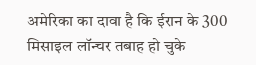अमेरिका का दावा है कि ईरान के 300 मिसाइल लॉन्चर तबाह हो चुके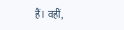हैं। वहीं,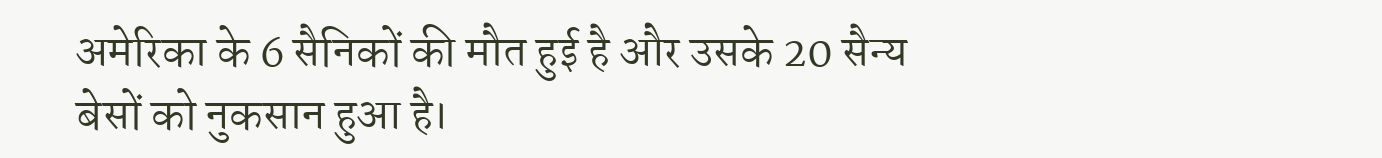अमेरिका के 6 सैनिकों की मौत हुई है और उसके 20 सैन्य बेसों को नुकसान हुआ है।